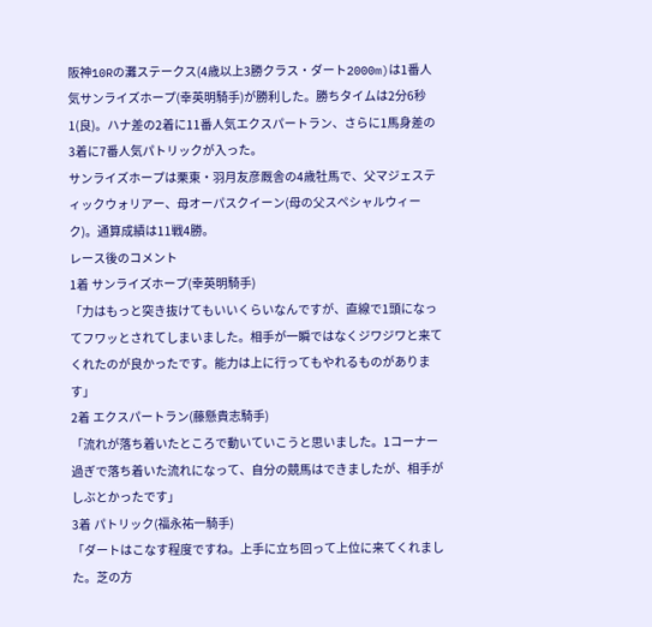阪神10Rの灘ステークス(4歳以上3勝クラス・ダート2000m)は1番人気サンライズホープ(幸英明騎手)が勝利した。勝ちタイムは2分6秒1(良)。ハナ差の2着に11番人気エクスパートラン、さらに1馬身差の3着に7番人気パトリックが入った。
サンライズホープは栗東・羽月友彦厩舎の4歳牡馬で、父マジェスティックウォリアー、母オーパスクイーン(母の父スペシャルウィーク)。通算成績は11戦4勝。
レース後のコメント
1着 サンライズホープ(幸英明騎手)
「力はもっと突き抜けてもいいくらいなんですが、直線で1頭になってフワッとされてしまいました。相手が一瞬ではなくジワジワと来てくれたのが良かったです。能力は上に行ってもやれるものがあります」
2着 エクスパートラン(藤懸貴志騎手)
「流れが落ち着いたところで動いていこうと思いました。1コーナー過ぎで落ち着いた流れになって、自分の競馬はできましたが、相手がしぶとかったです」
3着 パトリック(福永祐一騎手)
「ダートはこなす程度ですね。上手に立ち回って上位に来てくれました。芝の方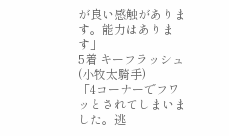が良い感触があります。能力はあります」
5着 キーフラッシュ(小牧太騎手)
「4コーナーでフワッとされてしまいました。逃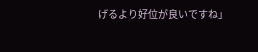げるより好位が良いですね」